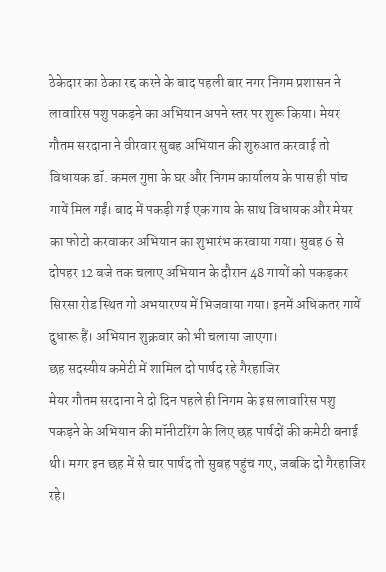ठेकेदार का ठेका रद्द करने के बाद पहली बार नगर निगम प्रशासन ने लावारिस पशु पकड़ने का अभियान अपने स्तर पर शुरू किया। मेयर गौतम सरदाना ने वीरवार सुबह अभियान की शुरुआत करवाई तो विधायक डॉ. कमल गुप्ता के घर और निगम कार्यालय के पास ही पांच गायें मिल गईं। बाद में पकड़ी गई एक गाय के साथ विधायक और मेयर का फोटो करवाकर अभियान का शुभारंभ करवाया गया। सुबह 6 से दोपहर 12 बजे तक चलाए अभियान के दौरान 48 गायों को पकड़कर सिरसा रोड स्थित गो अभयारण्य में भिजवाया गया। इनमें अधिकतर गायें दुधारू हैं। अभियान शुक्रवार को भी चलाया जाएगा।
छह सदस्यीय कमेटी में शामिल दो पार्षद रहे गैरहाजिर
मेयर गौतम सरदाना ने दो दिन पहले ही निगम के इस लावारिस पशु पकड़ने के अभियान की मॉनीटरिंग के लिए छह पार्षदों की कमेटी बनाई थी। मगर इन छह में से चार पार्षद तो सुबह पहुंच गए, जबकि दो गैरहाजिर रहे।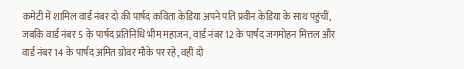कमेटी में शामिल वार्ड नंबर दो की पार्षद कविता केडिया अपने पति प्रवीन केडिया के साथ पहुंचीं, जबकि वार्ड नंबर 5 के पार्षद प्रतिनिधि भीम महाजन, वार्ड नंबर 12 के पार्षद जगमोहन मित्तल और वार्ड नंबर 14 के पार्षद अमित ग्रोवर मौके पर रहे, वहीं दो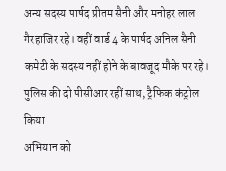अन्य सदस्य पार्षद प्रीतम सैनी और मनोहर लाल गैरहाजिर रहे। वहीं वार्ड 4 के पार्षद अनिल सैनी कमेटी के सदस्य नहीं होने के बावजूद मौके पर रहे।
पुलिस की दो पीसीआर रहीं साथ, ट्रैफिक कंट्रोल किया
अभियान को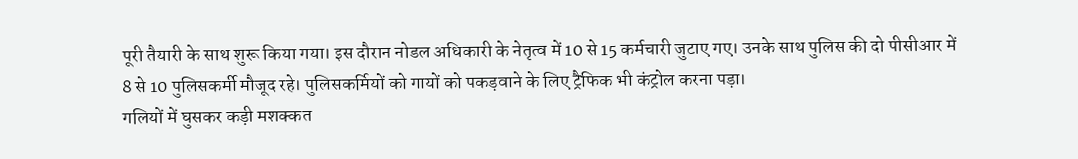पूरी तैयारी के साथ शुरू किया गया। इस दौरान नोडल अधिकारी के नेतृत्व में 10 से 15 कर्मचारी जुटाए गए। उनके साथ पुलिस की दो पीसीआर में 8 से 10 पुलिसकर्मी मौजूद रहे। पुलिसकर्मियों को गायों को पकड़वाने के लिए ट्रैफिक भी कंट्रोल करना पड़ा।
गलियों में घुसकर कड़ी मशक्कत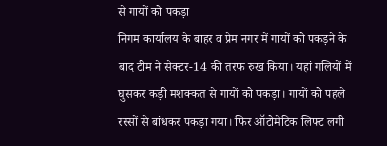से गायों को पकड़ा
निगम कार्यालय के बाहर व प्रेम नगर में गायों को पकड़ने के बाद टीम ने सेक्टर-14 की तरफ रुख किया। यहां गलियों में घुसकर कड़ी मशक्कत से गायों को पकड़ा। गायों को पहले रस्सों से बांधकर पकड़ा गया। फिर ऑटोमेटिक लिफ्ट लगी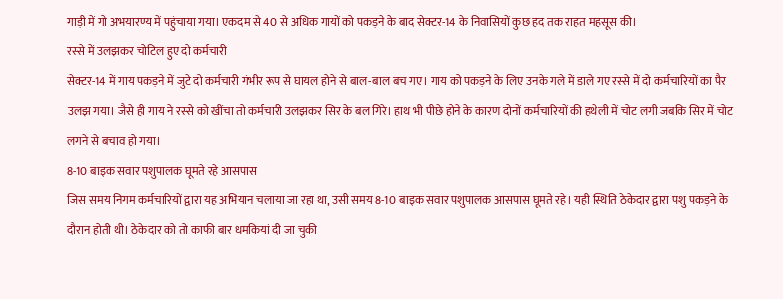गाड़ी में गो अभयारण्य में पहुंचाया गया। एकदम से 40 से अधिक गायों को पकड़ने के बाद सेक्टर-14 के निवासियों कुछ हद तक राहत महसूस की।
रस्से में उलझकर चोटिल हुए दो कर्मचारी
सेक्टर-14 में गाय पकड़ने में जुटे दो कर्मचारी गंभीर रूप से घायल होने से बाल-बाल बच गए। गाय को पकड़ने के लिए उनके गले में डाले गए रस्से में दो कर्मचारियों का पैर उलझ गया। जैसे ही गाय ने रस्से को खींचा तो कर्मचारी उलझकर सिर के बल गिरे। हाथ भी पीछे होने के कारण दोनों कर्मचारियों की हथेली में चोट लगी जबकि सिर में चोट लगने से बचाव हो गया।
8-10 बाइक सवार पशुपालक घूमते रहे आसपास
जिस समय निगम कर्मचारियों द्वारा यह अभियान चलाया जा रहा था, उसी समय 8-10 बाइक सवार पशुपालक आसपास घूमते रहे। यही स्थिति ठेकेदार द्वारा पशु पकड़ने के दौरान होती थी। ठेकेदार को तो काफी बार धमकियां दी जा चुकी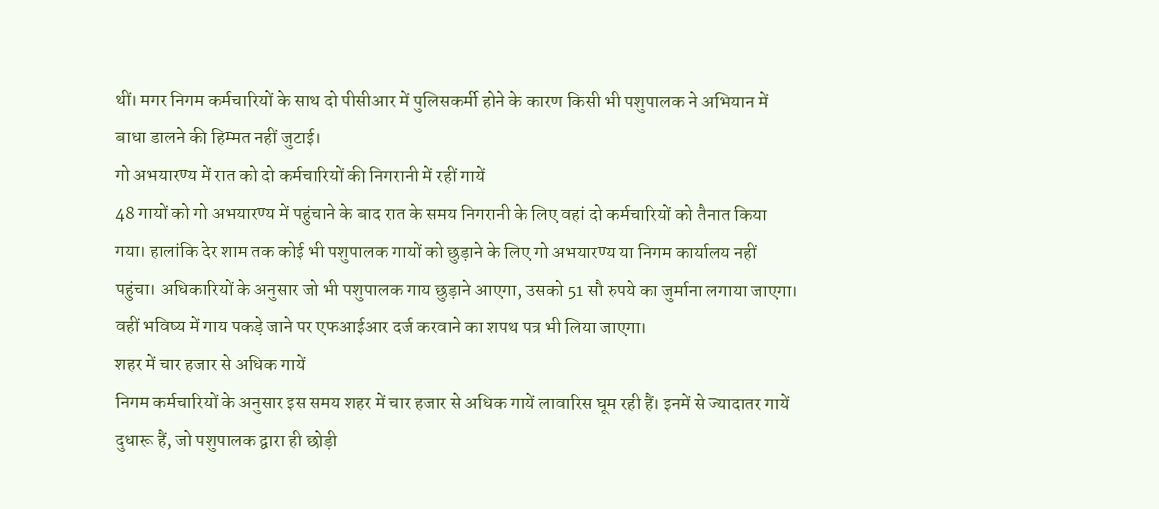थीं। मगर निगम कर्मचारियों के साथ दो पीसीआर में पुलिसकर्मी होने के कारण किसी भी पशुपालक ने अभियान में बाधा डालने की हिम्मत नहीं जुटाई।
गो अभयारण्य में रात को दो कर्मचारियों की निगरानी में रहीं गायें
48 गायों को गो अभयारण्य में पहुंचाने के बाद रात के समय निगरानी के लिए वहां दो कर्मचारियों को तैनात किया गया। हालांकि देर शाम तक कोई भी पशुपालक गायों को छुड़ाने के लिए गो अभयारण्य या निगम कार्यालय नहीं पहुंचा। अधिकारियों के अनुसार जो भी पशुपालक गाय छुड़ाने आएगा, उसको 51 सौ रुपये का जुर्माना लगाया जाएगा। वहीं भविष्य में गाय पकड़े जाने पर एफआईआर दर्ज करवाने का शपथ पत्र भी लिया जाएगा।
शहर में चार हजार से अधिक गायें
निगम कर्मचारियों के अनुसार इस समय शहर में चार हजार से अधिक गायें लावारिस घूम रही हैं। इनमें से ज्यादातर गायें दुधारू हैं, जो पशुपालक द्वारा ही छोड़ी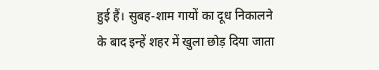हुई हैं। सुबह-शाम गायों का दूध निकालने के बाद इन्हें शहर में खुला छोड़ दिया जाता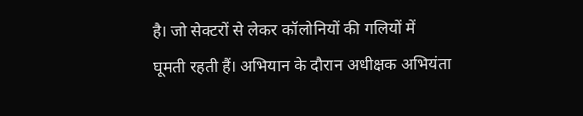है। जो सेक्टरों से लेकर कॉलोनियों की गलियों में घूमती रहती हैं। अभियान के दौरान अधीक्षक अभियंता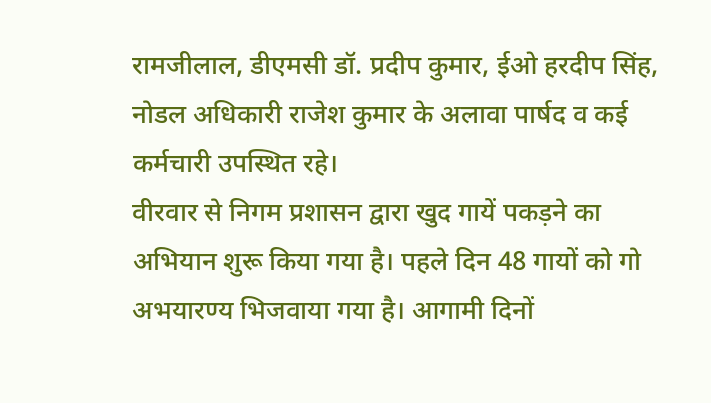रामजीलाल, डीएमसी डॉ. प्रदीप कुमार, ईओ हरदीप सिंह, नोडल अधिकारी राजेश कुमार के अलावा पार्षद व कई कर्मचारी उपस्थित रहे।
वीरवार से निगम प्रशासन द्वारा खुद गायें पकड़ने का अभियान शुरू किया गया है। पहले दिन 48 गायों को गो अभयारण्य भिजवाया गया है। आगामी दिनों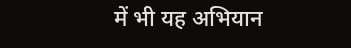में भी यह अभियान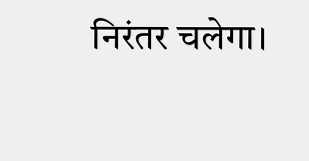निरंतर चलेगा।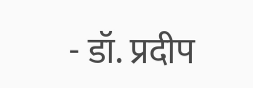- डॉ. प्रदीप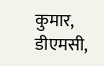कुमार, डीएमसी,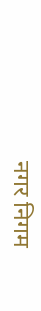नगर निगम